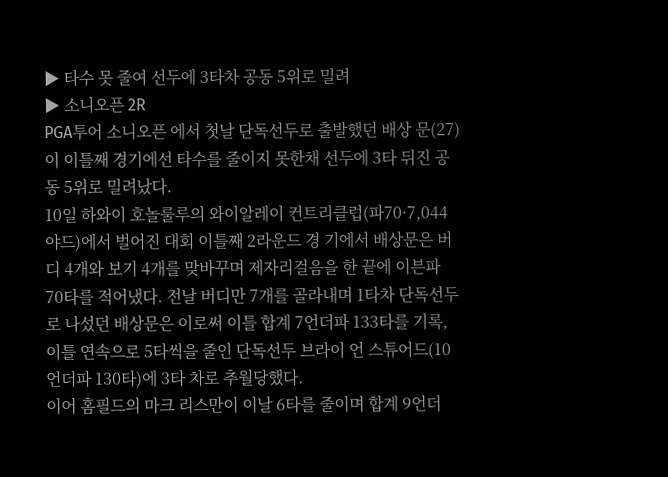▶ 타수 못 줄여 선두에 3타차 공동 5위로 밀려
▶ 소니오픈 2R
PGA투어 소니오픈 에서 첫날 단독선두로 출발했던 배상 문(27)이 이틀째 경기에선 타수를 줄이지 못한채 선두에 3타 뒤진 공동 5위로 밀려났다.
10일 하와이 호놀룰루의 와이알레이 컨트리클럽(파70·7,044야드)에서 벌어진 대회 이틀째 2라운드 경 기에서 배상문은 버디 4개와 보기 4개를 맞바꾸며 제자리걸음을 한 끝에 이븐파 70타를 적어냈다. 전날 버디만 7개를 골라내며 1타차 단독선두로 나섰던 배상문은 이로써 이틀 합계 7언더파 133타를 기록, 이틀 연속으로 5타씩을 줄인 단독선두 브라이 언 스튜어드(10언더파 130타)에 3타 차로 추월당했다.
이어 홈필드의 마크 리스만이 이날 6타를 줄이며 합계 9언더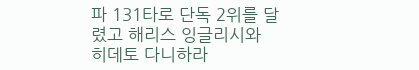파 131타로 단독 2위를 달렸고 해리스 잉글리시와 히데토 다니하라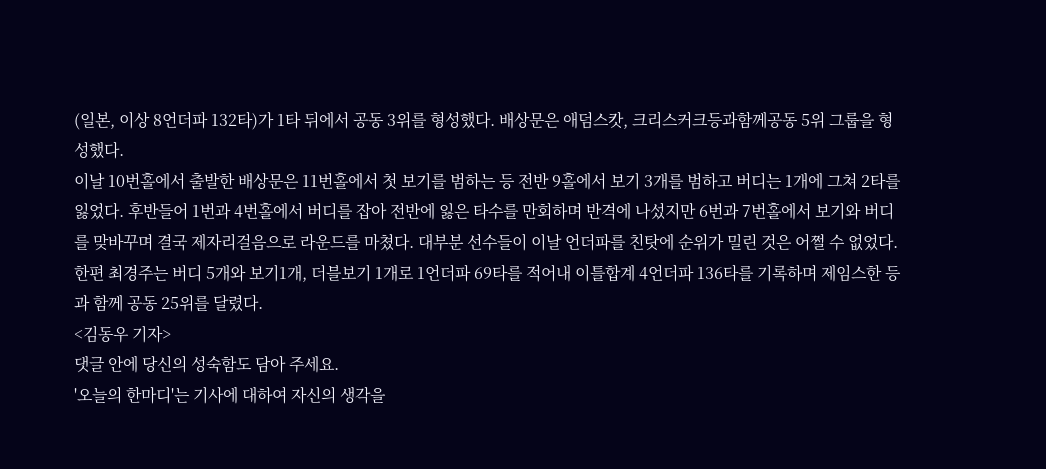(일본, 이상 8언더파 132타)가 1타 뒤에서 공동 3위를 형성했다. 배상문은 애덤스캇, 크리스커크등과함께공동 5위 그룹을 형성했다.
이날 10번홀에서 출발한 배상문은 11번홀에서 첫 보기를 범하는 등 전반 9홀에서 보기 3개를 범하고 버디는 1개에 그쳐 2타를 잃었다. 후반들어 1번과 4번홀에서 버디를 잡아 전반에 잃은 타수를 만회하며 반격에 나섰지만 6번과 7번홀에서 보기와 버디를 맞바꾸며 결국 제자리걸음으로 라운드를 마쳤다. 대부분 선수들이 이날 언더파를 친탓에 순위가 밀린 것은 어쩔 수 없었다.
한편 최경주는 버디 5개와 보기1개, 더블보기 1개로 1언더파 69타를 적어내 이틀합계 4언더파 136타를 기록하며 제임스한 등과 함께 공동 25위를 달렸다.
<김동우 기자>
댓글 안에 당신의 성숙함도 담아 주세요.
'오늘의 한마디'는 기사에 대하여 자신의 생각을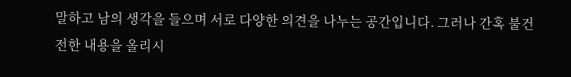말하고 남의 생각을 들으며 서로 다양한 의견을 나누는 공간입니다. 그러나 간혹 불건전한 내용을 올리시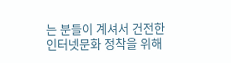는 분들이 계셔서 건전한 인터넷문화 정착을 위해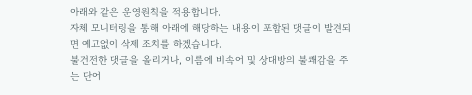아래와 같은 운영원칙을 적용합니다.
자체 모니터링을 통해 아래에 해당하는 내용이 포함된 댓글이 발견되면 예고없이 삭제 조치를 하겠습니다.
불건전한 댓글을 올리거나, 이름에 비속어 및 상대방의 불쾌감을 주는 단어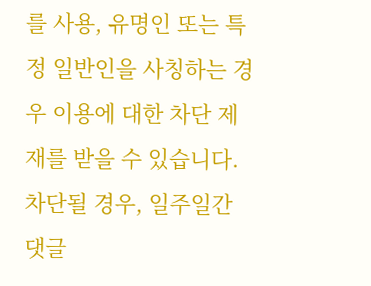를 사용, 유명인 또는 특정 일반인을 사칭하는 경우 이용에 대한 차단 제재를 받을 수 있습니다. 차단될 경우, 일주일간 댓글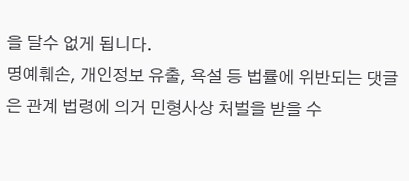을 달수 없게 됩니다.
명예훼손, 개인정보 유출, 욕설 등 법률에 위반되는 댓글은 관계 법령에 의거 민형사상 처벌을 받을 수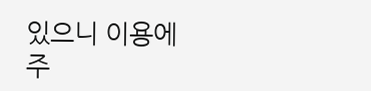있으니 이용에 주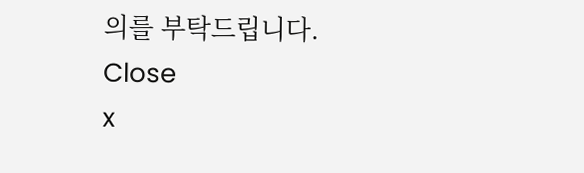의를 부탁드립니다.
Close
x